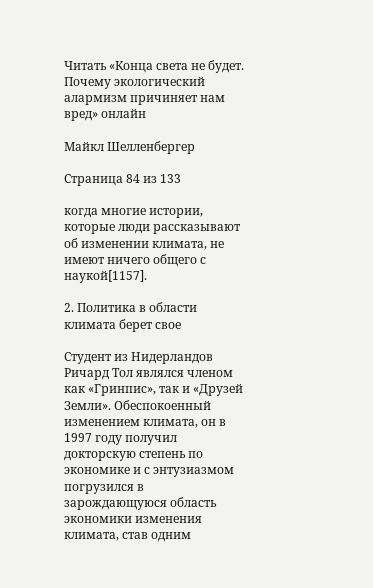Читать «Конца света не будет. Почему экологический алармизм причиняет нам вред» онлайн

Майкл Шелленбергер

Страница 84 из 133

когда многие истории, которые люди рассказывают об изменении климата, не имеют ничего общего с наукой[1157].

2. Политика в области климата берет свое

Студент из Нидерландов Ричард Тол являлся членом как «Гринпис», так и «Друзей Земли». Обеспокоенный изменением климата, он в 1997 году получил докторскую степень по экономике и с энтузиазмом погрузился в зарождающуюся область экономики изменения климата, став одним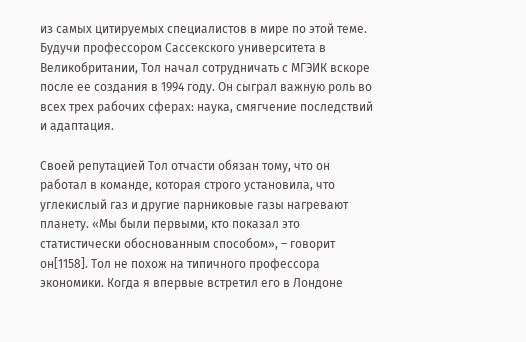из самых цитируемых специалистов в мире по этой теме. Будучи профессором Сассекского университета в Великобритании, Тол начал сотрудничать с МГЭИК вскоре после ее создания в 1994 году. Он сыграл важную роль во всех трех рабочих сферах: наука, смягчение последствий и адаптация.

Своей репутацией Тол отчасти обязан тому, что он работал в команде, которая строго установила, что углекислый газ и другие парниковые газы нагревают планету. «Мы были первыми, кто показал это статистически обоснованным способом», – говорит он[1158]. Тол не похож на типичного профессора экономики. Когда я впервые встретил его в Лондоне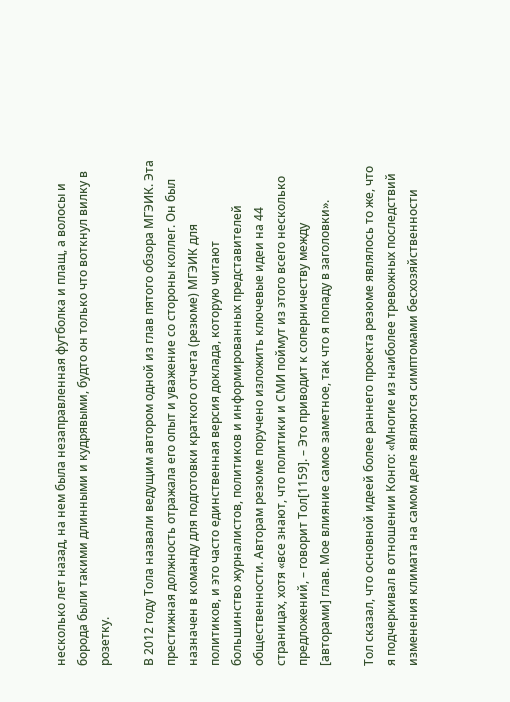несколько лет назад, на нем была незаправленная футболка и плащ, а волосы и борода были такими длинными и кудрявыми, будто он только что воткнул вилку в розетку.

В 2012 году Тола назвали ведущим автором одной из глав пятого обзора МГЭИК. Эта престижная должность отражала его опыт и уважение со стороны коллег. Он был назначен в команду для подготовки краткого отчета (резюме) МГЭИК для политиков, и это часто единственная версия доклада, которую читают большинство журналистов, политиков и информированных представителей общественности. Авторам резюме поручено изложить ключевые идеи на 44 страницах, хотя «все знают, что политики и СМИ поймут из этого всего несколько предложений, – говорит Тол[1159]. – Это приводит к соперничеству между [авторами] глав. Мое влияние самое заметное, так что я попаду в заголовки».

Тол сказал, что основной идеей более раннего проекта резюме являлось то же, что я подчеркивал в отношении Конго: «Многие из наиболее тревожных последствий изменения климата на самом деле являются симптомами бесхозяйственности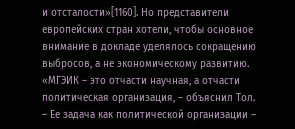и отсталости»[1160]. Но представители европейских стран хотели, чтобы основное внимание в докладе уделялось сокращению выбросов, а не экономическому развитию. «МГЭИК – это отчасти научная, а отчасти политическая организация, – объяснил Тол. – Ее задача как политической организации –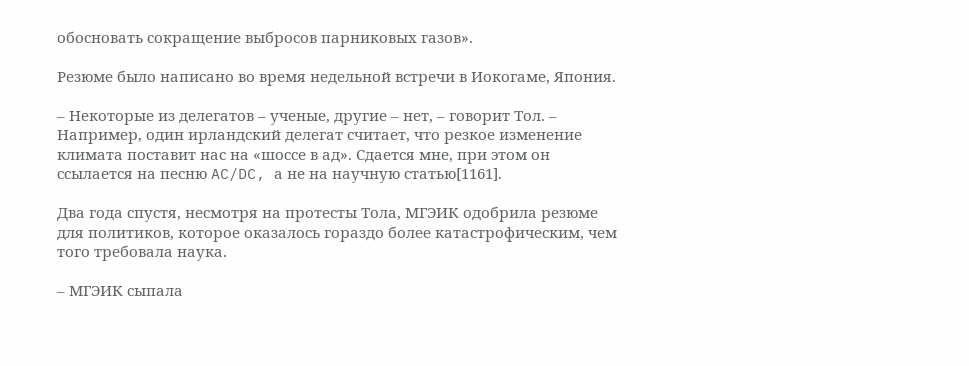обосновать сокращение выбросов парниковых газов».

Резюме было написано во время недельной встречи в Иокогаме, Япония.

– Некоторые из делегатов – ученые, другие – нет, – говорит Тол. – Например, один ирландский делегат считает, что резкое изменение климата поставит нас на «шоссе в ад». Сдается мне, при этом он ссылается на песню AC/DC, а не на научную статью[1161].

Два года спустя, несмотря на протесты Тола, МГЭИК одобрила резюме для политиков, которое оказалось гораздо более катастрофическим, чем того требовала наука.

– МГЭИК сыпала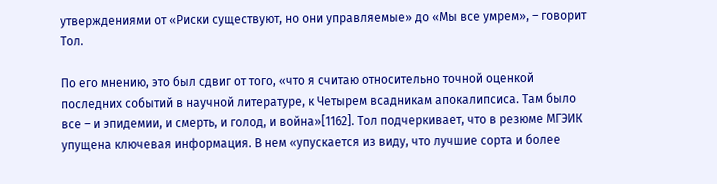утверждениями от «Риски существуют, но они управляемые» до «Мы все умрем», – говорит Тол.

По его мнению, это был сдвиг от того, «что я считаю относительно точной оценкой последних событий в научной литературе, к Четырем всадникам апокалипсиса. Там было все – и эпидемии, и смерть, и голод, и война»[1162]. Тол подчеркивает, что в резюме МГЭИК упущена ключевая информация. В нем «упускается из виду, что лучшие сорта и более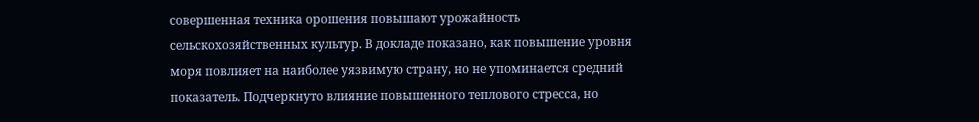совершенная техника орошения повышают урожайность сельскохозяйственных культур. В докладе показано, как повышение уровня моря повлияет на наиболее уязвимую страну, но не упоминается средний показатель. Подчеркнуто влияние повышенного теплового стресса, но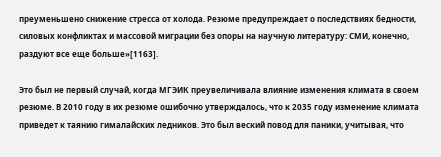преуменьшено снижение стресса от холода. Резюме предупреждает о последствиях бедности, силовых конфликтах и массовой миграции без опоры на научную литературу: СМИ, конечно, раздуют все еще больше»[1163].

Это был не первый случай, когда МГЭИК преувеличивала влияние изменения климата в своем резюме. В 2010 году в их резюме ошибочно утверждалось, что к 2035 году изменение климата приведет к таянию гималайских ледников. Это был веский повод для паники, учитывая, что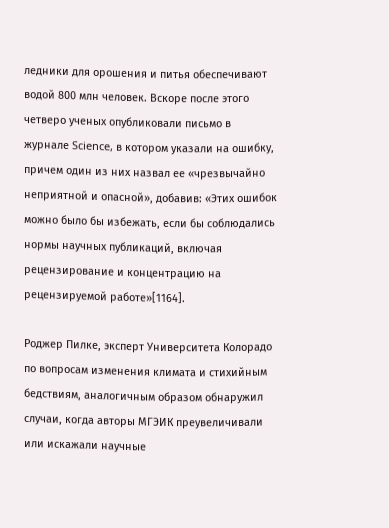ледники для орошения и питья обеспечивают водой 800 млн человек. Вскоре после этого четверо ученых опубликовали письмо в журнале Science, в котором указали на ошибку, причем один из них назвал ее «чрезвычайно неприятной и опасной», добавив: «Этих ошибок можно было бы избежать, если бы соблюдались нормы научных публикаций, включая рецензирование и концентрацию на рецензируемой работе»[1164].

Роджер Пилке, эксперт Университета Колорадо по вопросам изменения климата и стихийным бедствиям, аналогичным образом обнаружил случаи, когда авторы МГЭИК преувеличивали или искажали научные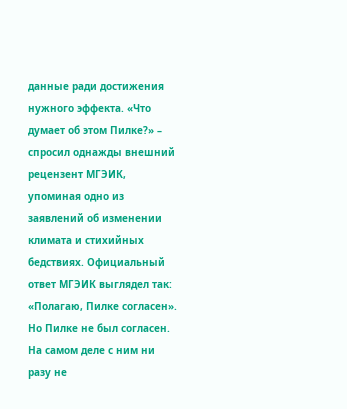данные ради достижения нужного эффекта. «Что думает об этом Пилке?» – спросил однажды внешний рецензент МГЭИК, упоминая одно из заявлений об изменении климата и стихийных бедствиях. Официальный ответ МГЭИК выглядел так: «Полагаю, Пилке согласен». Но Пилке не был согласен. На самом деле с ним ни разу не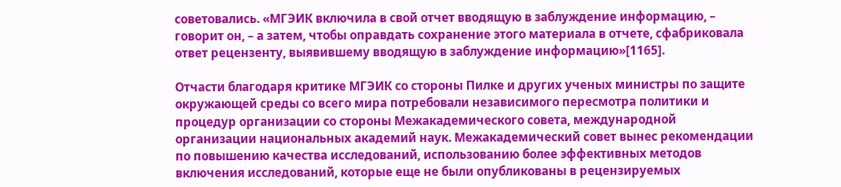советовались. «МГЭИК включила в свой отчет вводящую в заблуждение информацию, – говорит он, – а затем, чтобы оправдать сохранение этого материала в отчете, сфабриковала ответ рецензенту, выявившему вводящую в заблуждение информацию»[1165].

Отчасти благодаря критике МГЭИК со стороны Пилке и других ученых министры по защите окружающей среды со всего мира потребовали независимого пересмотра политики и процедур организации со стороны Межакадемического совета, международной организации национальных академий наук. Межакадемический совет вынес рекомендации по повышению качества исследований, использованию более эффективных методов включения исследований, которые еще не были опубликованы в рецензируемых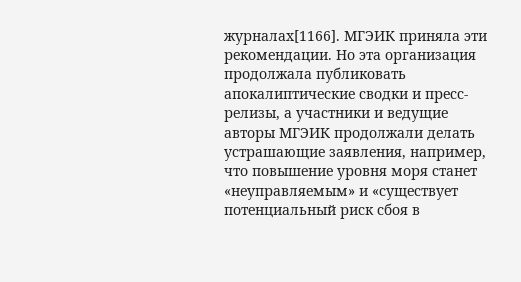журналах[1166]. МГЭИК приняла эти рекомендации. Но эта организация продолжала публиковать апокалиптические сводки и пресс-релизы, а участники и ведущие авторы МГЭИК продолжали делать устрашающие заявления, например, что повышение уровня моря станет «неуправляемым» и «существует потенциальный риск сбоя в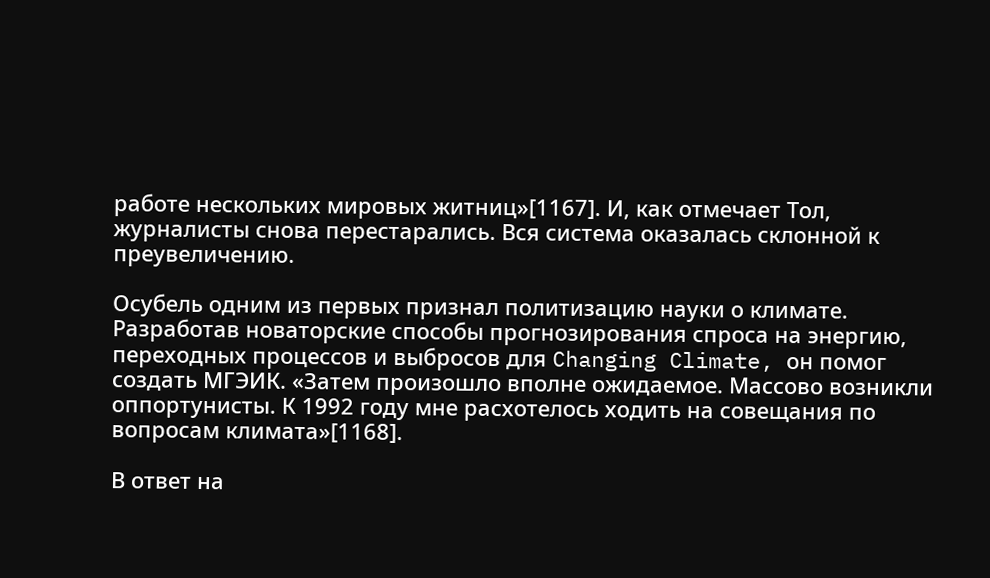работе нескольких мировых житниц»[1167]. И, как отмечает Тол, журналисты снова перестарались. Вся система оказалась склонной к преувеличению.

Осубель одним из первых признал политизацию науки о климате. Разработав новаторские способы прогнозирования спроса на энергию, переходных процессов и выбросов для Changing Climate, он помог создать МГЭИК. «Затем произошло вполне ожидаемое. Массово возникли оппортунисты. К 1992 году мне расхотелось ходить на совещания по вопросам климата»[1168].

В ответ на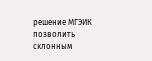решение МГЭИК позволить склонным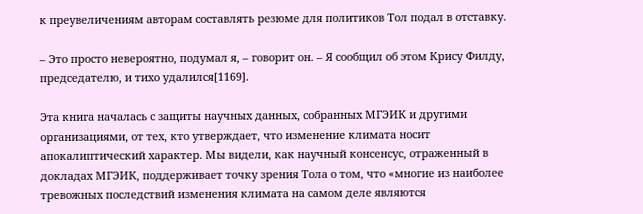к преувеличениям авторам составлять резюме для политиков Тол подал в отставку.

– Это просто невероятно, подумал я, – говорит он. – Я сообщил об этом Крису Филду, председателю, и тихо удалился[1169].

Эта книга началась с защиты научных данных, собранных МГЭИК и другими организациями, от тех, кто утверждает, что изменение климата носит апокалиптический характер. Мы видели, как научный консенсус, отраженный в докладах МГЭИК, поддерживает точку зрения Тола о том, что «многие из наиболее тревожных последствий изменения климата на самом деле являются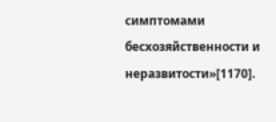симптомами бесхозяйственности и неразвитости»[1170].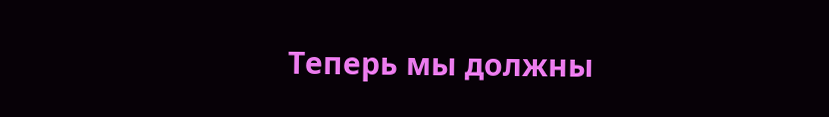Теперь мы должны